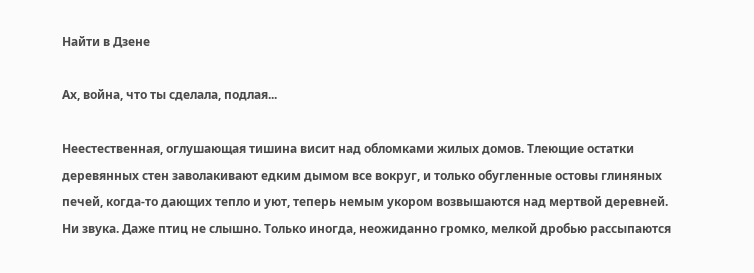Найти в Дзене

Ах, война, что ты сделала, подлая...

Неестественная, оглушающая тишина висит над обломками жилых домов. Тлеющие остатки деревянных стен заволакивают едким дымом все вокруг, и только обугленные остовы глиняных печей, когда-то дающих тепло и уют, теперь немым укором возвышаются над мертвой деревней. Ни звука. Даже птиц не слышно. Только иногда, неожиданно громко, мелкой дробью рассыпаются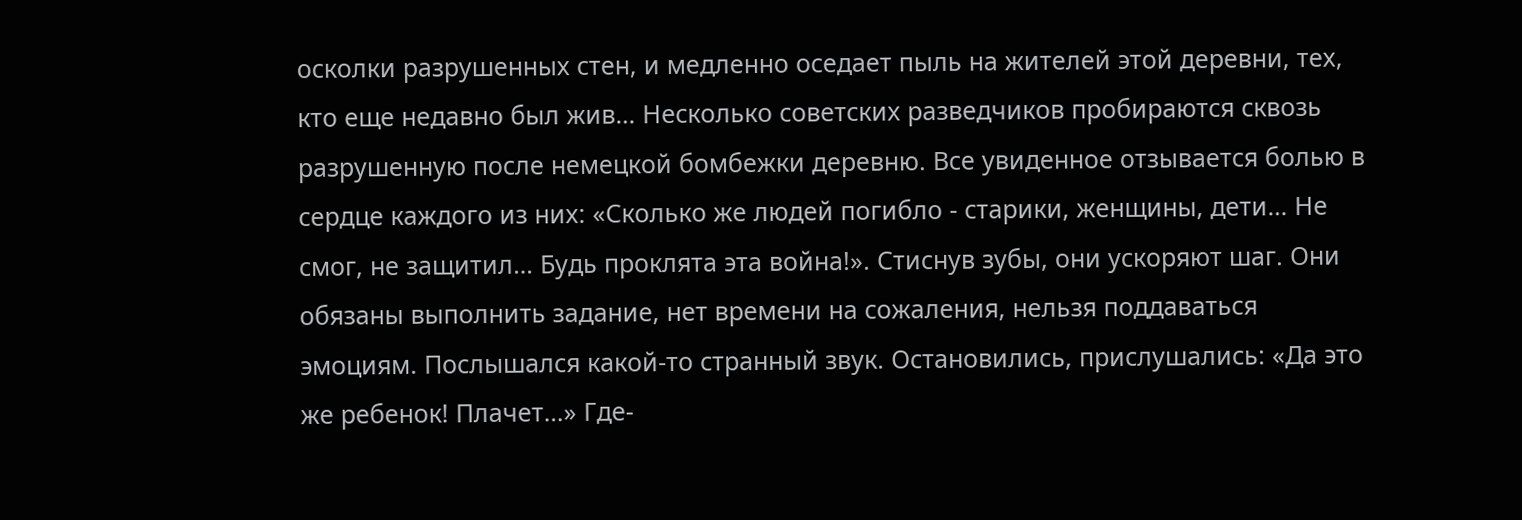осколки разрушенных стен, и медленно оседает пыль на жителей этой деревни, тех, кто еще недавно был жив… Несколько советских разведчиков пробираются сквозь разрушенную после немецкой бомбежки деревню. Все увиденное отзывается болью в сердце каждого из них: «Сколько же людей погибло - старики, женщины, дети… Не смог, не защитил… Будь проклята эта война!». Стиснув зубы, они ускоряют шаг. Они обязаны выполнить задание, нет времени на сожаления, нельзя поддаваться эмоциям. Послышался какой-то странный звук. Остановились, прислушались: «Да это же ребенок! Плачет…» Где-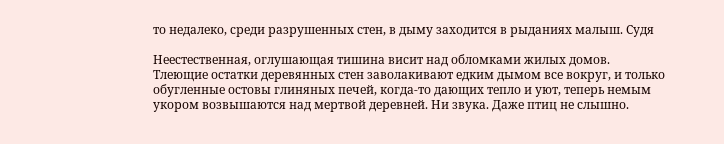то недалеко, среди разрушенных стен, в дыму заходится в рыданиях малыш. Судя

Неестественная, оглушающая тишина висит над обломками жилых домов. Тлеющие остатки деревянных стен заволакивают едким дымом все вокруг, и только обугленные остовы глиняных печей, когда-то дающих тепло и уют, теперь немым укором возвышаются над мертвой деревней. Ни звука. Даже птиц не слышно.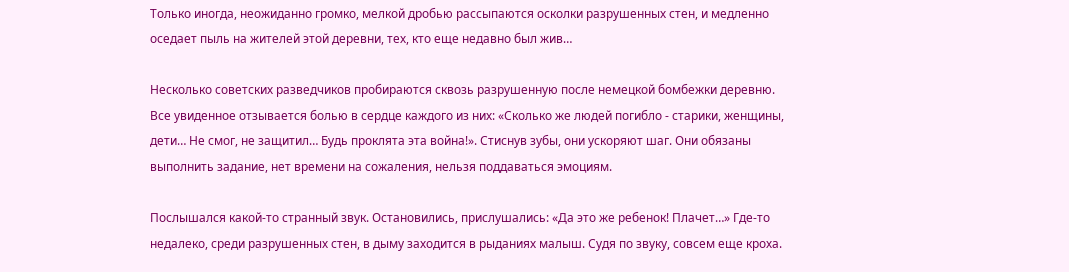Только иногда, неожиданно громко, мелкой дробью рассыпаются осколки разрушенных стен, и медленно оседает пыль на жителей этой деревни, тех, кто еще недавно был жив…

Несколько советских разведчиков пробираются сквозь разрушенную после немецкой бомбежки деревню. Все увиденное отзывается болью в сердце каждого из них: «Сколько же людей погибло - старики, женщины, дети… Не смог, не защитил… Будь проклята эта война!». Стиснув зубы, они ускоряют шаг. Они обязаны выполнить задание, нет времени на сожаления, нельзя поддаваться эмоциям.

Послышался какой-то странный звук. Остановились, прислушались: «Да это же ребенок! Плачет…» Где-то недалеко, среди разрушенных стен, в дыму заходится в рыданиях малыш. Судя по звуку, совсем еще кроха.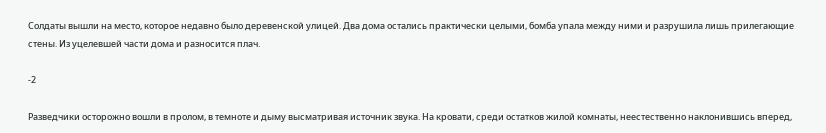Солдаты вышли на место, которое недавно было деревенской улицей. Два дома остались практически целыми, бомба упала между ними и разрушила лишь прилегающие стены. Из уцелевшей части дома и разносится плач.

-2

Разведчики осторожно вошли в пролом, в темноте и дыму высматривая источник звука. На кровати, среди остатков жилой комнаты, неестественно наклонившись вперед,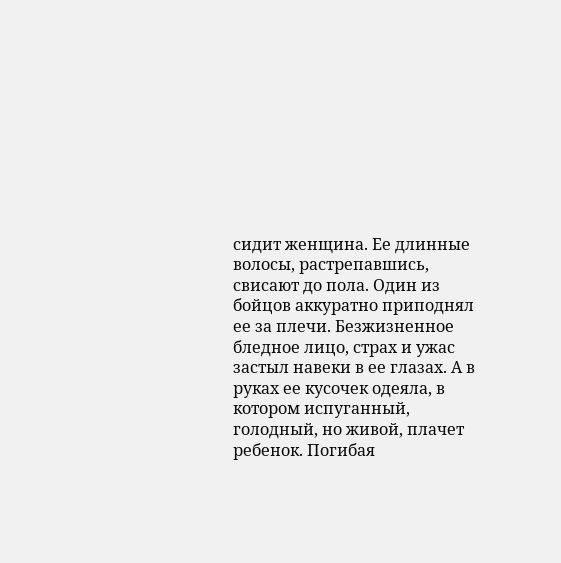сидит женщина. Ее длинные волосы, растрепавшись, свисают до пола. Один из бойцов аккуратно приподнял ее за плечи. Безжизненное бледное лицо, страх и ужас застыл навеки в ее глазах. А в руках ее кусочек одеяла, в котором испуганный, голодный, но живой, плачет ребенок. Погибая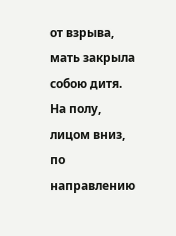от взрыва, мать закрыла собою дитя. На полу, лицом вниз, по направлению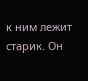к ним лежит старик. Он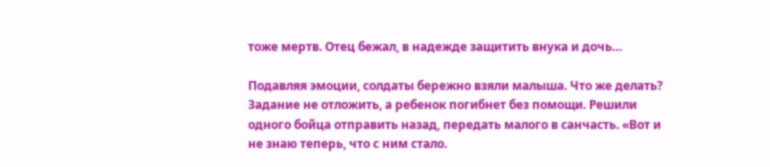тоже мертв. Отец бежал, в надежде защитить внука и дочь…

Подавляя эмоции, солдаты бережно взяли малыша. Что же делать? Задание не отложить, а ребенок погибнет без помощи. Решили одного бойца отправить назад, передать малого в санчасть. «Вот и не знаю теперь, что с ним стало.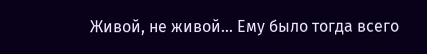Живой, не живой… Ему было тогда всего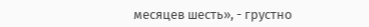месяцев шесть», - грустно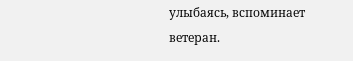улыбаясь, вспоминает ветеран.